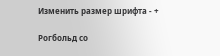Изменить размер шрифта - +

Рогбольд со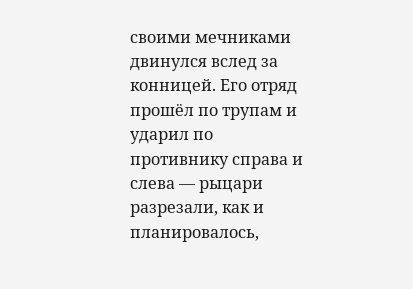своими мечниками двинулся вслед за конницей. Его отряд прошёл по трупам и ударил по противнику справа и слева — рыцари разрезали, как и планировалось,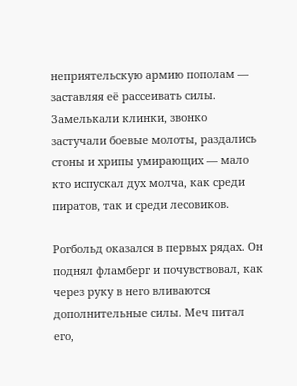неприятельскую армию пополам — заставляя её рассеивать силы. Замелькали клинки, звонко застучали боевые молоты, раздались стоны и хрипы умирающих — мало кто испускал дух молча, как среди пиратов, так и среди лесовиков.

Рогбольд оказался в первых рядах. Он поднял фламберг и почувствовал, как через руку в него вливаются дополнительные силы. Меч питал его,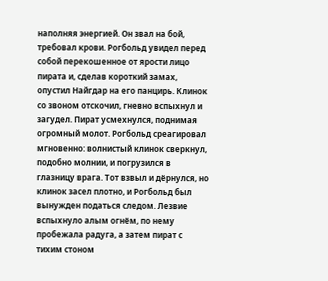наполняя энергией. Он звал на бой, требовал крови. Рогбольд увидел перед собой перекошенное от ярости лицо пирата и, сделав короткий замах, опустил Найгдар на его панцирь. Клинок со звоном отскочил, гневно вспыхнул и загудел. Пират усмехнулся, поднимая огромный молот. Рогбольд среагировал мгновенно: волнистый клинок сверкнул, подобно молнии, и погрузился в глазницу врага. Тот взвыл и дёрнулся, но клинок засел плотно, и Рогбольд был вынужден податься следом. Лезвие вспыхнуло алым огнём, по нему пробежала радуга, а затем пират с тихим стоном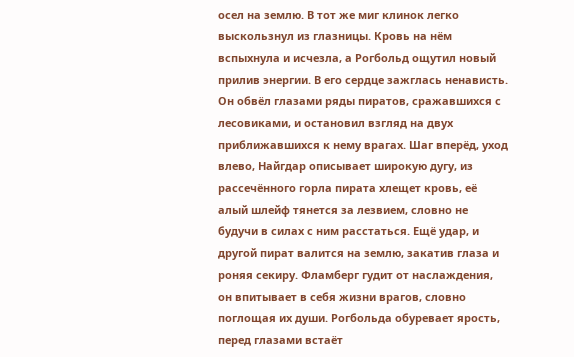осел на землю. В тот же миг клинок легко выскользнул из глазницы. Кровь на нём вспыхнула и исчезла, а Рогбольд ощутил новый прилив энергии. В его сердце зажглась ненависть. Он обвёл глазами ряды пиратов, сражавшихся с лесовиками, и остановил взгляд на двух приближавшихся к нему врагах. Шаг вперёд, уход влево, Найгдар описывает широкую дугу, из рассечённого горла пирата хлещет кровь, её алый шлейф тянется за лезвием, словно не будучи в силах с ним расстаться. Ещё удар, и другой пират валится на землю, закатив глаза и роняя секиру. Фламберг гудит от наслаждения, он впитывает в себя жизни врагов, словно поглощая их души. Рогбольда обуревает ярость, перед глазами встаёт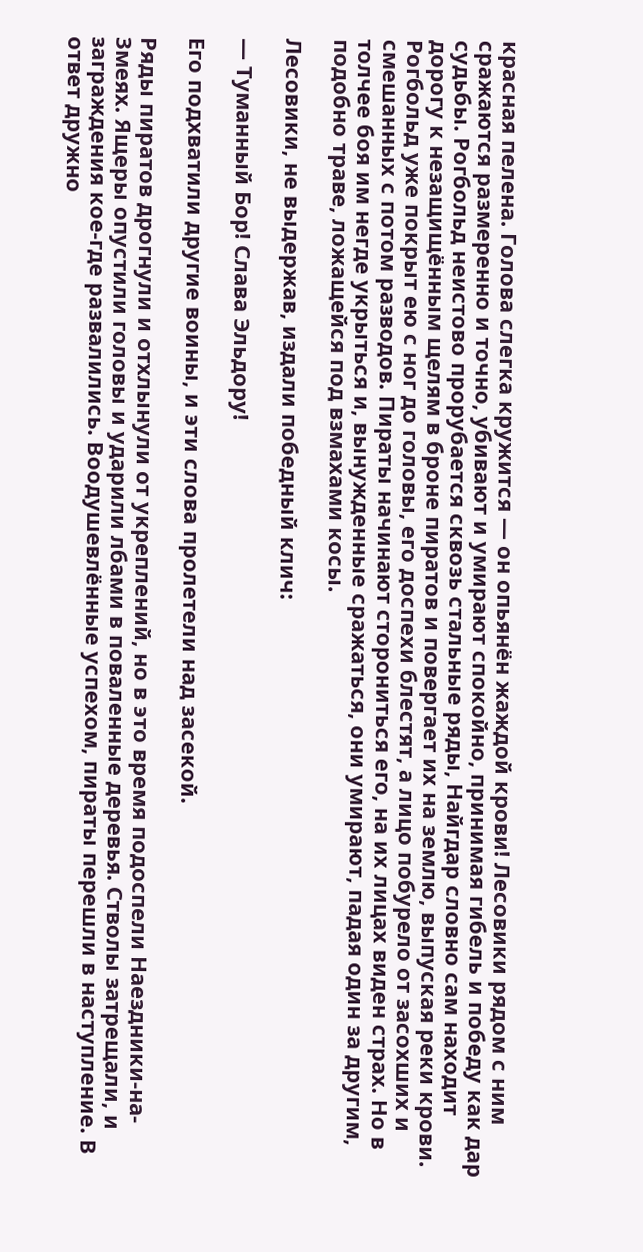красная пелена. Голова слегка кружится — он опьянён жаждой крови! Лесовики рядом с ним сражаются размеренно и точно, убивают и умирают спокойно, принимая гибель и победу как дар судьбы. Рогбольд неистово прорубается сквозь стальные ряды, Найгдар словно сам находит дорогу к незащищённым щелям в броне пиратов и повергает их на землю, выпуская реки крови. Рогбольд уже покрыт ею с ног до головы, его доспехи блестят, а лицо побурело от засохших и смешанных с потом разводов. Пираты начинают сторониться его, на их лицах виден страх. Но в толчее боя им негде укрыться и, вынужденные сражаться, они умирают, падая один за другим, подобно траве, ложащейся под взмахами косы.

Лесовики, не выдержав, издали победный клич:

— Туманный Бор! Слава Эльдору!

Его подхватили другие воины, и эти слова пролетели над засекой.

Ряды пиратов дрогнули и отхлынули от укреплений, но в это время подоспели Наездники-на-Змеях. Ящеры опустили головы и ударили лбами в поваленные деревья. Стволы затрещали, и заграждения кое-где развалились. Воодушевлённые успехом, пираты перешли в наступление. В ответ дружно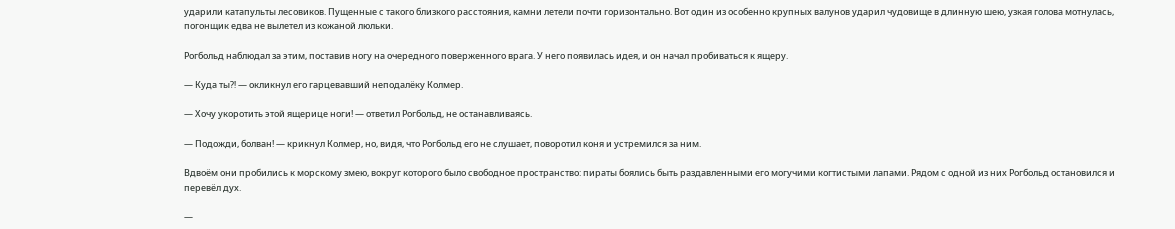ударили катапульты лесовиков. Пущенные с такого близкого расстояния, камни летели почти горизонтально. Вот один из особенно крупных валунов ударил чудовище в длинную шею, узкая голова мотнулась, погонщик едва не вылетел из кожаной люльки.

Рогбольд наблюдал за этим, поставив ногу на очередного поверженного врага. У него появилась идея, и он начал пробиваться к ящеру.

— Куда ты⁈ — окликнул его гарцевавший неподалёку Колмер.

— Хочу укоротить этой ящерице ноги! — ответил Рогбольд, не останавливаясь.

— Подожди, болван! — крикнул Колмер, но, видя, что Рогбольд его не слушает, поворотил коня и устремился за ним.

Вдвоём они пробились к морскому змею, вокруг которого было свободное пространство: пираты боялись быть раздавленными его могучими когтистыми лапами. Рядом с одной из них Рогбольд остановился и перевёл дух.

—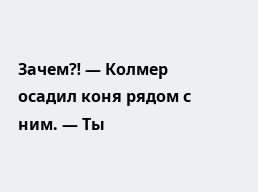Зачем⁈ — Колмер осадил коня рядом с ним. — Ты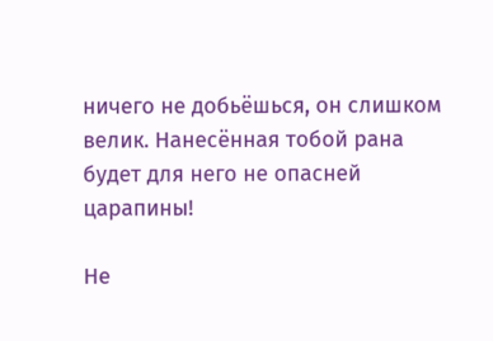ничего не добьёшься, он слишком велик. Нанесённая тобой рана будет для него не опасней царапины!

Не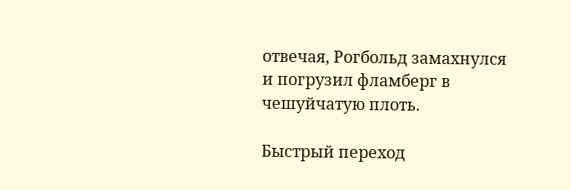отвечая, Рогбольд замахнулся и погрузил фламберг в чешуйчатую плоть.

Быстрый переход